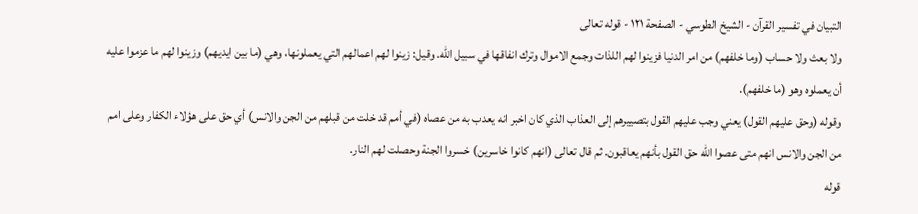التبيان في تفسير القرآن - الشيخ الطوسي - الصفحة ١٢١ - قوله تعالى
ولا بعث ولا حساب (وما خلفهم) من امر الدنيا فزينوا لهم اللذات وجمع الاموال وترك انفاقها في سبيل الله. وقيل: زينوا لهم اعمالهم التي يعملونها، وهي (ما بين ايديهم) وزينوا لهم ما عزموا عليه أن يعملوه وهو (ما خلفهم).
وقوله (وحق عليهم القول) يعني وجب عليهم القول بتصييرهم إلى العذاب الذي كان اخبر انه يعدب به من عصاه (في أمم قد خلت من قبلهم من الجن والانس) أي حق على هؤلاء الكفار وعلى امم من الجن والانس انهم متى عصوا الله حق القول بأنهم يعاقبون. ثم قال تعالى (انهم كانوا خاسرين) خسروا الجنة وحصلت لهم النار.
قوله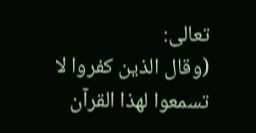تعالى:
(وقال الذين كفروا لا تسمعوا لهذا القرآن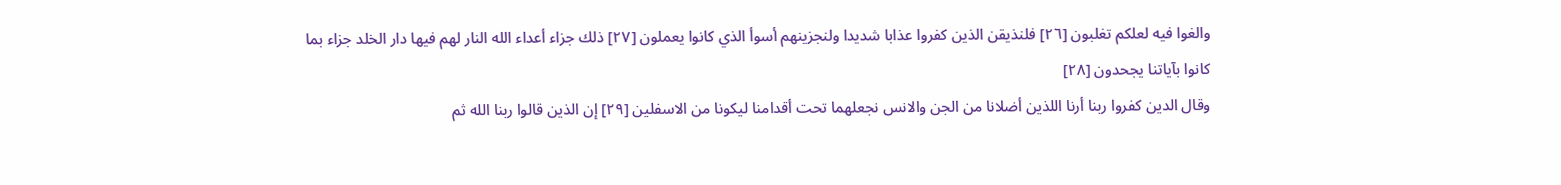والغوا فيه لعلكم تغلبون [٢٦] فلنذيقن الذين كفروا عذابا شديدا ولنجزينهم أسوأ الذي كانوا يعملون [٢٧] ذلك جزاء أعداء الله النار لهم فيها دار الخلد جزاء بما كانوا بآياتنا يجحدون [٢٨]
وقال الدين كفروا ربنا أرنا اللذين أضلانا من الجن والانس نجعلهما تحت أقدامنا ليكونا من الاسفلين [٢٩] إن الذين قالوا ربنا الله ثم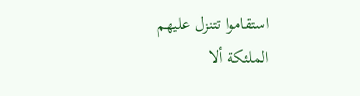استقاموا تتنزل عليهم الملئكة ألا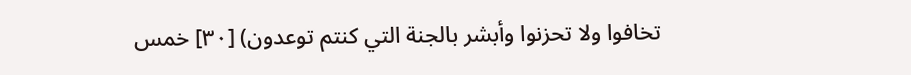تخافوا ولا تحزنوا وأبشر بالجنة التي كنتم توعدون) [٣٠] خمس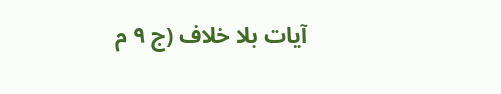آيات بلا خلاف (ج ٩ م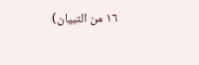١٦ من التبيان)